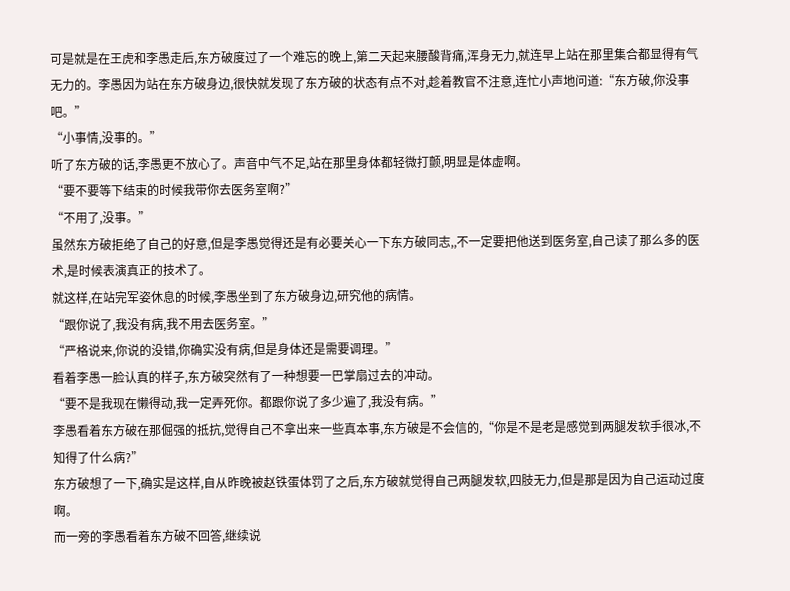可是就是在王虎和李愚走后,东方破度过了一个难忘的晚上,第二天起来腰酸背痛,浑身无力,就连早上站在那里集合都显得有气无力的。李愚因为站在东方破身边,很快就发现了东方破的状态有点不对,趁着教官不注意,连忙小声地问道:“东方破,你没事吧。”
“小事情,没事的。”
听了东方破的话,李愚更不放心了。声音中气不足,站在那里身体都轻微打颤,明显是体虚啊。
“要不要等下结束的时候我带你去医务室啊?”
“不用了,没事。”
虽然东方破拒绝了自己的好意,但是李愚觉得还是有必要关心一下东方破同志,,不一定要把他送到医务室,自己读了那么多的医术,是时候表演真正的技术了。
就这样,在站完军姿休息的时候,李愚坐到了东方破身边,研究他的病情。
“跟你说了,我没有病,我不用去医务室。”
“严格说来,你说的没错,你确实没有病,但是身体还是需要调理。”
看着李愚一脸认真的样子,东方破突然有了一种想要一巴掌扇过去的冲动。
“要不是我现在懒得动,我一定弄死你。都跟你说了多少遍了,我没有病。”
李愚看着东方破在那倔强的抵抗,觉得自己不拿出来一些真本事,东方破是不会信的,“你是不是老是感觉到两腿发软手很冰,不知得了什么病?”
东方破想了一下,确实是这样,自从昨晚被赵铁蛋体罚了之后,东方破就觉得自己两腿发软,四肢无力,但是那是因为自己运动过度啊。
而一旁的李愚看着东方破不回答,继续说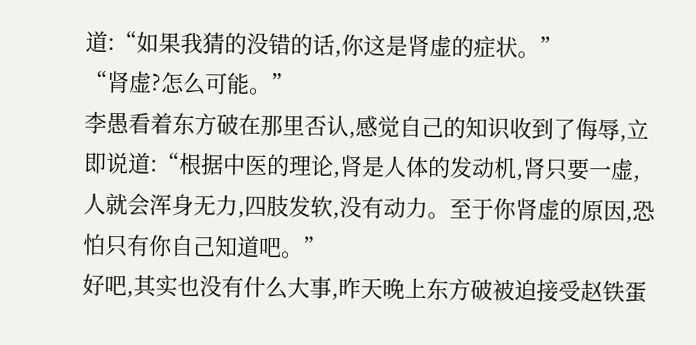道:“如果我猜的没错的话,你这是肾虚的症状。”
“肾虚?怎么可能。”
李愚看着东方破在那里否认,感觉自己的知识收到了侮辱,立即说道:“根据中医的理论,肾是人体的发动机,肾只要一虚,人就会浑身无力,四肢发软,没有动力。至于你肾虚的原因,恐怕只有你自己知道吧。”
好吧,其实也没有什么大事,昨天晚上东方破被迫接受赵铁蛋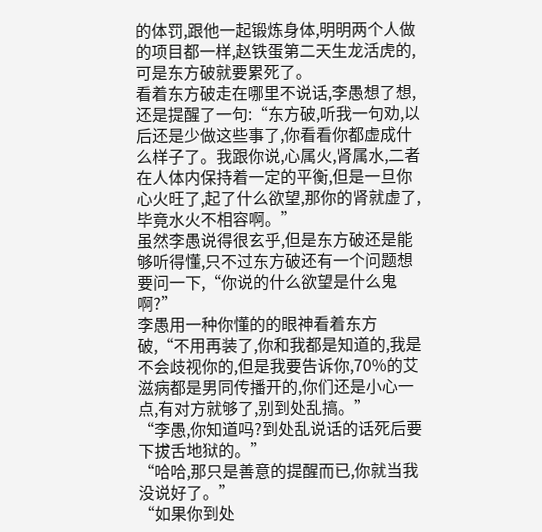的体罚,跟他一起锻炼身体,明明两个人做的项目都一样,赵铁蛋第二天生龙活虎的,可是东方破就要累死了。
看着东方破走在哪里不说话,李愚想了想,还是提醒了一句:“东方破,听我一句劝,以后还是少做这些事了,你看看你都虚成什么样子了。我跟你说,心属火,肾属水,二者在人体内保持着一定的平衡,但是一旦你心火旺了,起了什么欲望,那你的肾就虚了,毕竟水火不相容啊。”
虽然李愚说得很玄乎,但是东方破还是能够听得懂,只不过东方破还有一个问题想要问一下,“你说的什么欲望是什么鬼啊?”
李愚用一种你懂的的眼神看着东方破,“不用再装了,你和我都是知道的,我是不会歧视你的,但是我要告诉你,70%的艾滋病都是男同传播开的,你们还是小心一点,有对方就够了,别到处乱搞。”
“李愚,你知道吗?到处乱说话的话死后要下拔舌地狱的。”
“哈哈,那只是善意的提醒而已,你就当我没说好了。”
“如果你到处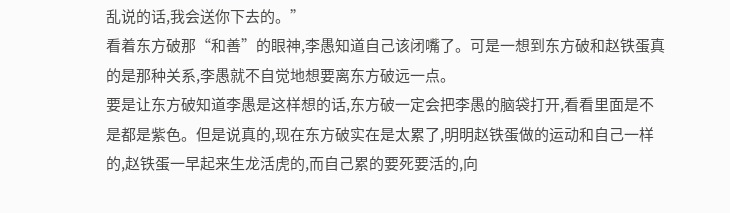乱说的话,我会送你下去的。”
看着东方破那“和善”的眼神,李愚知道自己该闭嘴了。可是一想到东方破和赵铁蛋真的是那种关系,李愚就不自觉地想要离东方破远一点。
要是让东方破知道李愚是这样想的话,东方破一定会把李愚的脑袋打开,看看里面是不是都是紫色。但是说真的,现在东方破实在是太累了,明明赵铁蛋做的运动和自己一样的,赵铁蛋一早起来生龙活虎的,而自己累的要死要活的,向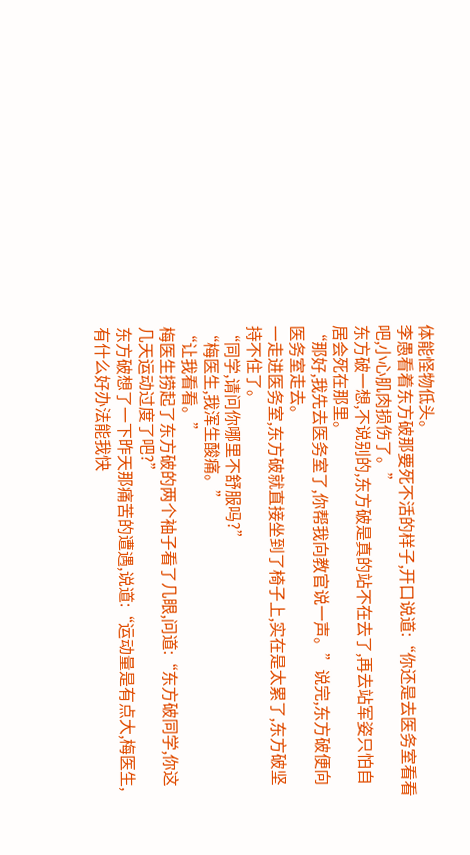体能怪物低头。
李愚看着东方破那要死不活的样子,开口说道:“你还是去医务室看看吧,小心肌肉损伤了。”
东方破一想,不说别的,东方破是真的站不在去了,再去站军姿只怕自居会死在那里。
“那好,我先去医务室了,你帮我向教官说一声。”说完,东方破便向医务室走去。
一走进医务室,东方破就直接坐到了椅子上,实在是太累了,东方破坚持不住了。
“同学,请问你哪里不舒服吗?”
“梅医生,我浑生酸痛。”
“让我看看。”
梅医生捞起了东方破的两个袖子看了几眼,问道:“东方破同学,你这几天运动过度了吧?”
东方破想了一下昨天那痛苦的遭遇,说道:“运动量是有点大,梅医生,有什么好办法能我快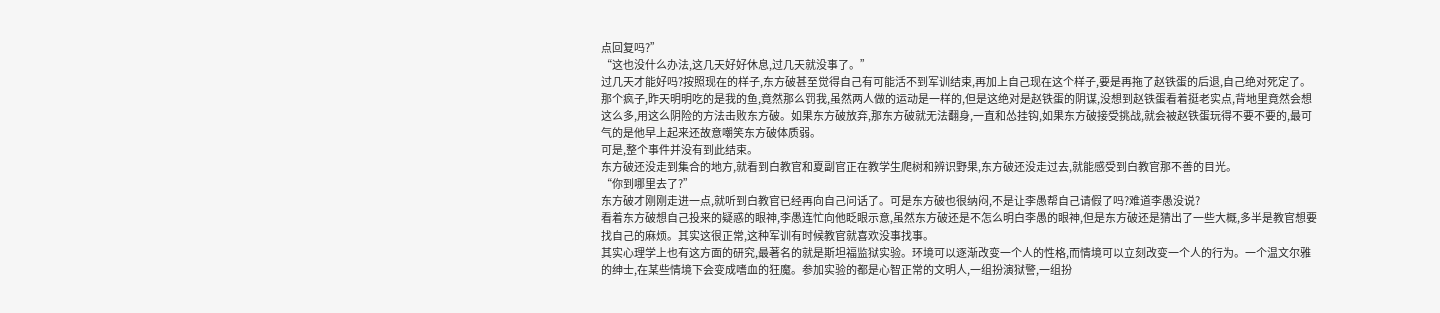点回复吗?”
“这也没什么办法,这几天好好休息,过几天就没事了。”
过几天才能好吗?按照现在的样子,东方破甚至觉得自己有可能活不到军训结束,再加上自己现在这个样子,要是再拖了赵铁蛋的后退,自己绝对死定了。那个疯子,昨天明明吃的是我的鱼,竟然那么罚我,虽然两人做的运动是一样的,但是这绝对是赵铁蛋的阴谋,没想到赵铁蛋看着挺老实点,背地里竟然会想这么多,用这么阴险的方法击败东方破。如果东方破放弃,那东方破就无法翻身,一直和怂挂钩,如果东方破接受挑战,就会被赵铁蛋玩得不要不要的,最可气的是他早上起来还故意嘲笑东方破体质弱。
可是,整个事件并没有到此结束。
东方破还没走到集合的地方,就看到白教官和夏副官正在教学生爬树和辨识野果,东方破还没走过去,就能感受到白教官那不善的目光。
“你到哪里去了?”
东方破才刚刚走进一点,就听到白教官已经再向自己问话了。可是东方破也很纳闷,不是让李愚帮自己请假了吗?难道李愚没说?
看着东方破想自己投来的疑惑的眼神,李愚连忙向他眨眼示意,虽然东方破还是不怎么明白李愚的眼神,但是东方破还是猜出了一些大概,多半是教官想要找自己的麻烦。其实这很正常,这种军训有时候教官就喜欢没事找事。
其实心理学上也有这方面的研究,最著名的就是斯坦福监狱实验。环境可以逐渐改变一个人的性格,而情境可以立刻改变一个人的行为。一个温文尔雅的绅士,在某些情境下会变成嗜血的狂魔。参加实验的都是心智正常的文明人,一组扮演狱警,一组扮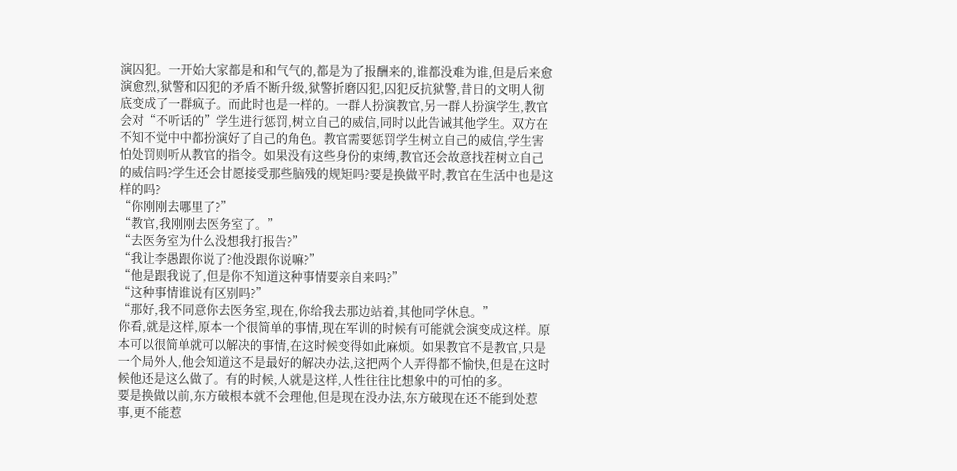演囚犯。一开始大家都是和和气气的,都是为了报酬来的,谁都没难为谁,但是后来愈演愈烈,狱警和囚犯的矛盾不断升级,狱警折磨囚犯,囚犯反抗狱警,昔日的文明人彻底变成了一群疯子。而此时也是一样的。一群人扮演教官,另一群人扮演学生,教官会对“不听话的”学生进行惩罚,树立自己的威信,同时以此告诫其他学生。双方在不知不觉中中都扮演好了自己的角色。教官需要惩罚学生树立自己的威信,学生害怕处罚则听从教官的指令。如果没有这些身份的束缚,教官还会故意找茬树立自己的威信吗?学生还会甘愿接受那些脑残的规矩吗?要是换做平时,教官在生活中也是这样的吗?
“你刚刚去哪里了?”
“教官,我刚刚去医务室了。”
“去医务室为什么没想我打报告?”
“我让李愚跟你说了?他没跟你说嘛?”
“他是跟我说了,但是你不知道这种事情要亲自来吗?”
“这种事情谁说有区别吗?”
“那好,我不同意你去医务室,现在,你给我去那边站着,其他同学休息。”
你看,就是这样,原本一个很简单的事情,现在军训的时候有可能就会演变成这样。原本可以很简单就可以解决的事情,在这时候变得如此麻烦。如果教官不是教官,只是一个局外人,他会知道这不是最好的解决办法,这把两个人弄得都不愉快,但是在这时候他还是这么做了。有的时候,人就是这样,人性往往比想象中的可怕的多。
要是换做以前,东方破根本就不会理他,但是现在没办法,东方破现在还不能到处惹事,更不能惹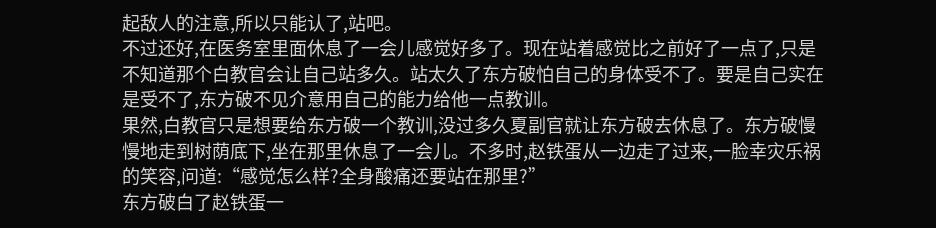起敌人的注意,所以只能认了,站吧。
不过还好,在医务室里面休息了一会儿感觉好多了。现在站着感觉比之前好了一点了,只是不知道那个白教官会让自己站多久。站太久了东方破怕自己的身体受不了。要是自己实在是受不了,东方破不见介意用自己的能力给他一点教训。
果然,白教官只是想要给东方破一个教训,没过多久夏副官就让东方破去休息了。东方破慢慢地走到树荫底下,坐在那里休息了一会儿。不多时,赵铁蛋从一边走了过来,一脸幸灾乐祸的笑容,问道:“感觉怎么样?全身酸痛还要站在那里?”
东方破白了赵铁蛋一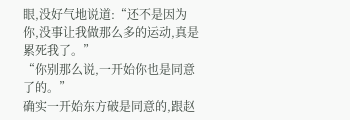眼,没好气地说道:“还不是因为你,没事让我做那么多的运动,真是累死我了。”
“你别那么说,一开始你也是同意了的。”
确实一开始东方破是同意的,跟赵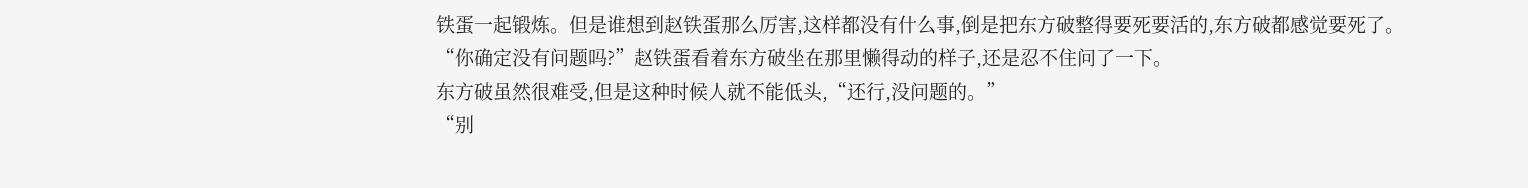铁蛋一起锻炼。但是谁想到赵铁蛋那么厉害,这样都没有什么事,倒是把东方破整得要死要活的,东方破都感觉要死了。
“你确定没有问题吗?”赵铁蛋看着东方破坐在那里懒得动的样子,还是忍不住问了一下。
东方破虽然很难受,但是这种时候人就不能低头,“还行,没问题的。”
“别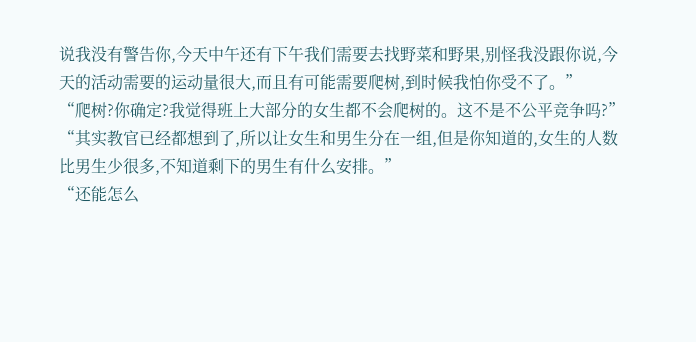说我没有警告你,今天中午还有下午我们需要去找野菜和野果,别怪我没跟你说,今天的活动需要的运动量很大,而且有可能需要爬树,到时候我怕你受不了。”
“爬树?你确定?我觉得班上大部分的女生都不会爬树的。这不是不公平竞争吗?”
“其实教官已经都想到了,所以让女生和男生分在一组,但是你知道的,女生的人数比男生少很多,不知道剩下的男生有什么安排。”
“还能怎么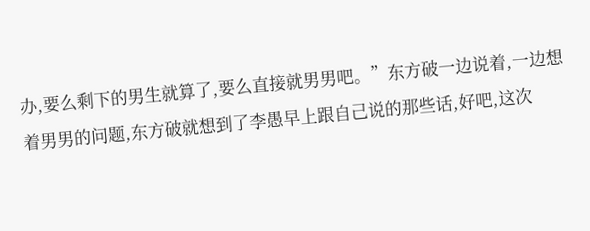办,要么剩下的男生就算了,要么直接就男男吧。”东方破一边说着,一边想着男男的问题,东方破就想到了李愚早上跟自己说的那些话,好吧,这次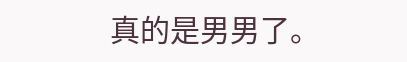真的是男男了。